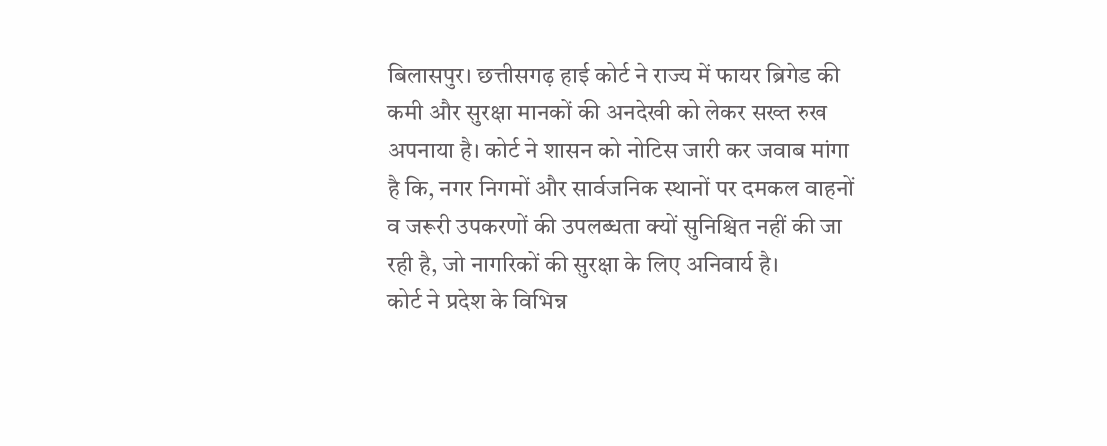बिलासपुर। छत्तीसगढ़ हाई कोर्ट ने राज्य में फायर ब्रिगेड की कमी और सुरक्षा मानकों की अनदेखी को लेकर सख्त रुख अपनाया है। कोर्ट ने शासन को नोटिस जारी कर जवाब मांगा है कि, नगर निगमों और सार्वजनिक स्थानों पर दमकल वाहनों व जरूरी उपकरणों की उपलब्धता क्यों सुनिश्चित नहीं की जा रही है, जो नागरिकों की सुरक्षा के लिए अनिवार्य है।
कोर्ट ने प्रदेश के विभिन्न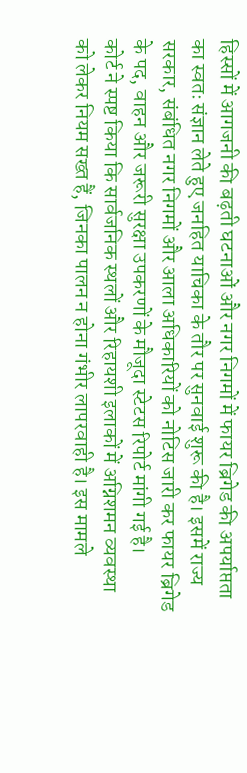हिस्सों में आगजनी की बढ़ती घटनाओं और नगर निगमों में फायर ब्रिगेड की अपर्याप्तता का स्वतः संज्ञान लेते हुए जनहित याचिका के तौर पर सुनवाई शुरू की है। इसमें राज्य सरकार, संबंधित नगर निगमों और आला अधिकारियों को नोटिस जारी कर फायर ब्रिगेड के पद, वाहन और जरूरी सुरक्षा उपकरणों के मौजूदा स्टेटस रिपोर्ट मांगी गई है।
कोर्ट ने स्पष्ट किया कि सार्वजनिक स्थलों और रिहायशी इलाकों में अग्निशमन व्यवस्था को लेकर नियम सख्त हैं, जिनका पालन न होना गंभीर लापरवाही है। इस मामले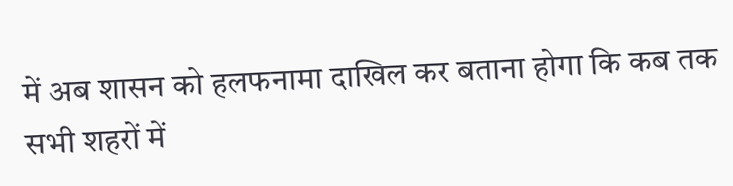में अब शासन को हलफनामा दाखिल कर बताना होगा कि कब तक सभी शहरों में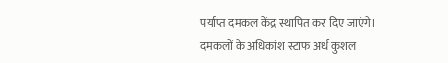पर्याप्त दमकल केंद्र स्थापित कर दिए जाएंगे।
दमकलों के अधिकांश स्टाफ अर्ध कुशल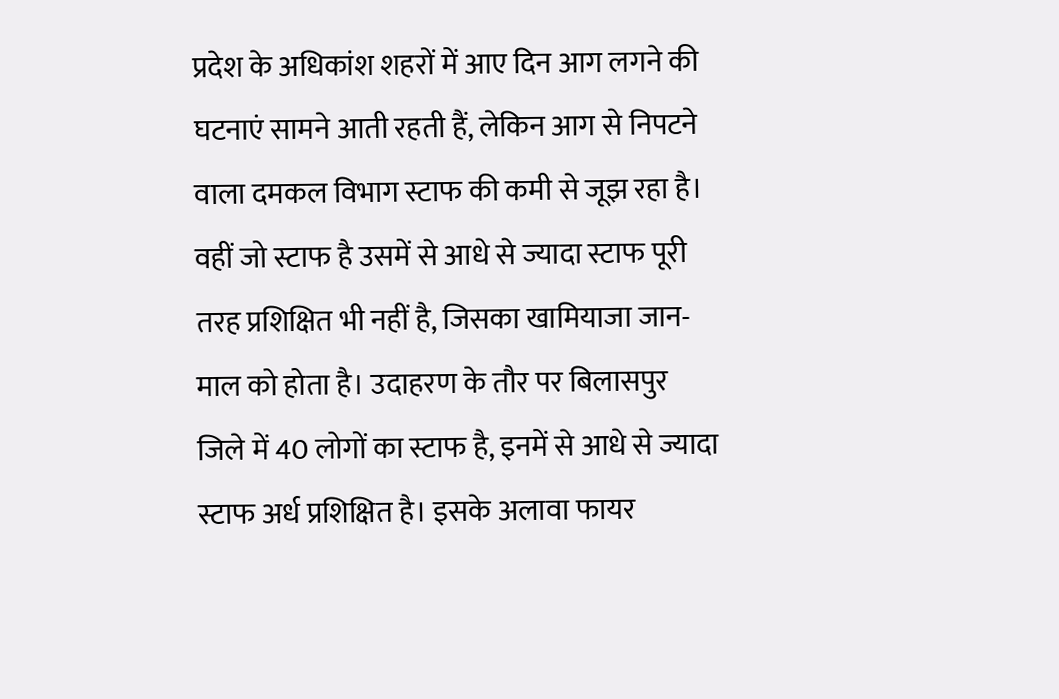प्रदेश के अधिकांश शहरों में आए दिन आग लगने की घटनाएं सामने आती रहती हैं, लेकिन आग से निपटने वाला दमकल विभाग स्टाफ की कमी से जूझ रहा है। वहीं जो स्टाफ है उसमें से आधे से ज्यादा स्टाफ पूरी तरह प्रशिक्षित भी नहीं है, जिसका खामियाजा जान-माल को होता है। उदाहरण के तौर पर बिलासपुर जिले में 40 लोगों का स्टाफ है, इनमें से आधे से ज्यादा स्टाफ अर्ध प्रशिक्षित है। इसके अलावा फायर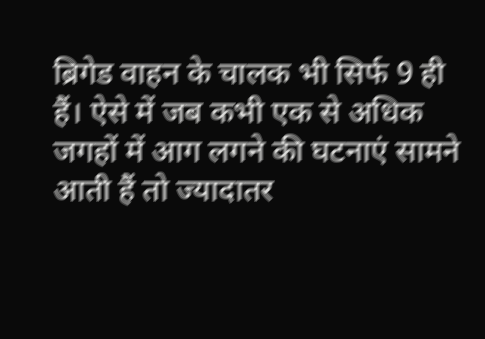ब्रिगेड वाहन के चालक भी सिर्फ 9 ही हैं। ऐसे में जब कभी एक से अधिक जगहों में आग लगने की घटनाएं सामने आती हैं तो ज्यादातर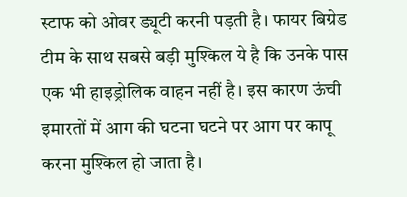स्टाफ को ओवर ड्यूटी करनी पड़ती है। फायर बिग्रेड टीम के साथ सबसे बड़ी मुश्किल ये है कि उनके पास एक भी हाइड्रोलिक वाहन नहीं है। इस कारण ऊंची इमारतों में आग की घटना घटने पर आग पर कापू करना मुश्किल हो जाता है।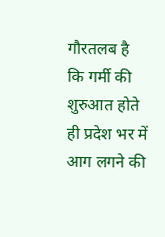गौरतलब है कि गर्मी की शुरुआत होते ही प्रदेश भर में आग लगने की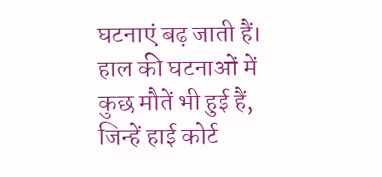घटनाएं बढ़ जाती हैं। हाल की घटनाओं में कुछ मौतें भी हुई हैं, जिन्हें हाई कोर्ट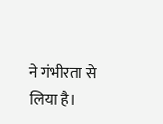ने गंभीरता से लिया है।